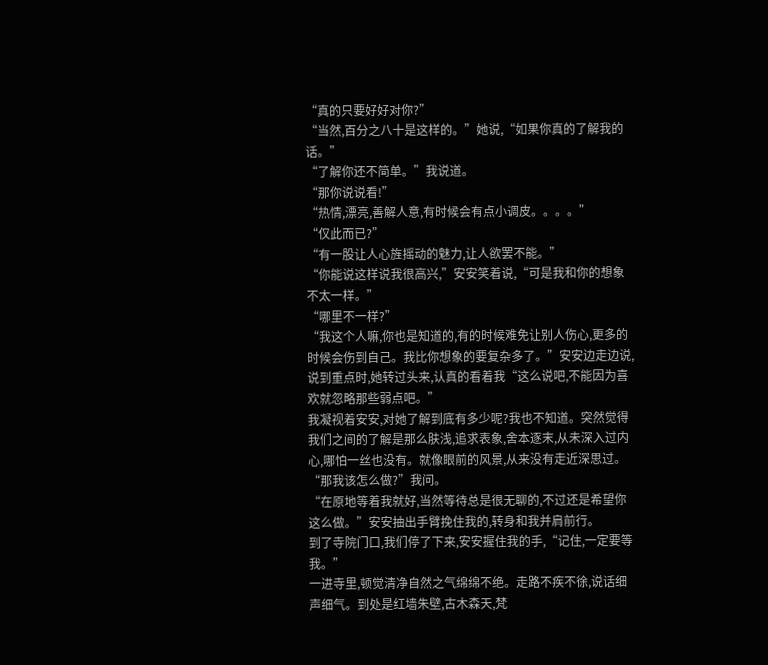“真的只要好好对你?”
“当然,百分之八十是这样的。”她说,“如果你真的了解我的话。”
“了解你还不简单。”我说道。
“那你说说看!”
“热情,漂亮,善解人意,有时候会有点小调皮。。。。”
“仅此而已?”
“有一股让人心旌摇动的魅力,让人欲罢不能。”
“你能说这样说我很高兴,”安安笑着说,“可是我和你的想象不太一样。”
“哪里不一样?”
“我这个人嘛,你也是知道的,有的时候难免让别人伤心,更多的时候会伤到自己。我比你想象的要复杂多了。”安安边走边说,说到重点时,她转过头来,认真的看着我“这么说吧,不能因为喜欢就忽略那些弱点吧。”
我凝视着安安,对她了解到底有多少呢?我也不知道。突然觉得我们之间的了解是那么肤浅,追求表象,舍本逐末,从未深入过内心,哪怕一丝也没有。就像眼前的风景,从来没有走近深思过。
“那我该怎么做?”我问。
“在原地等着我就好,当然等待总是很无聊的,不过还是希望你这么做。”安安抽出手臂挽住我的,转身和我并肩前行。
到了寺院门口,我们停了下来,安安握住我的手,“记住,一定要等我。”
一进寺里,顿觉清净自然之气绵绵不绝。走路不疾不徐,说话细声细气。到处是红墙朱壁,古木森天,梵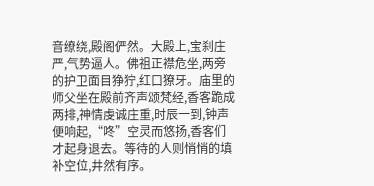音缭绕,殿阁俨然。大殿上,宝刹庄严,气势逼人。佛祖正襟危坐,两旁的护卫面目狰狞,红口獠牙。庙里的师父坐在殿前齐声颂梵经,香客跪成两排,神情虔诚庄重,时辰一到,钟声便响起,“咚”空灵而悠扬,香客们才起身退去。等待的人则悄悄的填补空位,井然有序。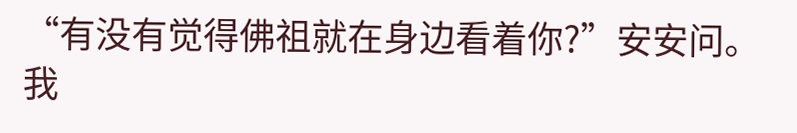“有没有觉得佛祖就在身边看着你?”安安问。
我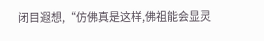闭目遐想,“仿佛真是这样,佛祖能会显灵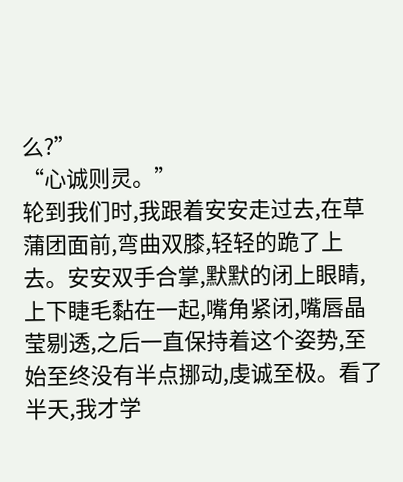么?”
“心诚则灵。”
轮到我们时,我跟着安安走过去,在草蒲团面前,弯曲双膝,轻轻的跪了上去。安安双手合掌,默默的闭上眼睛,上下睫毛黏在一起,嘴角紧闭,嘴唇晶莹剔透,之后一直保持着这个姿势,至始至终没有半点挪动,虔诚至极。看了半天,我才学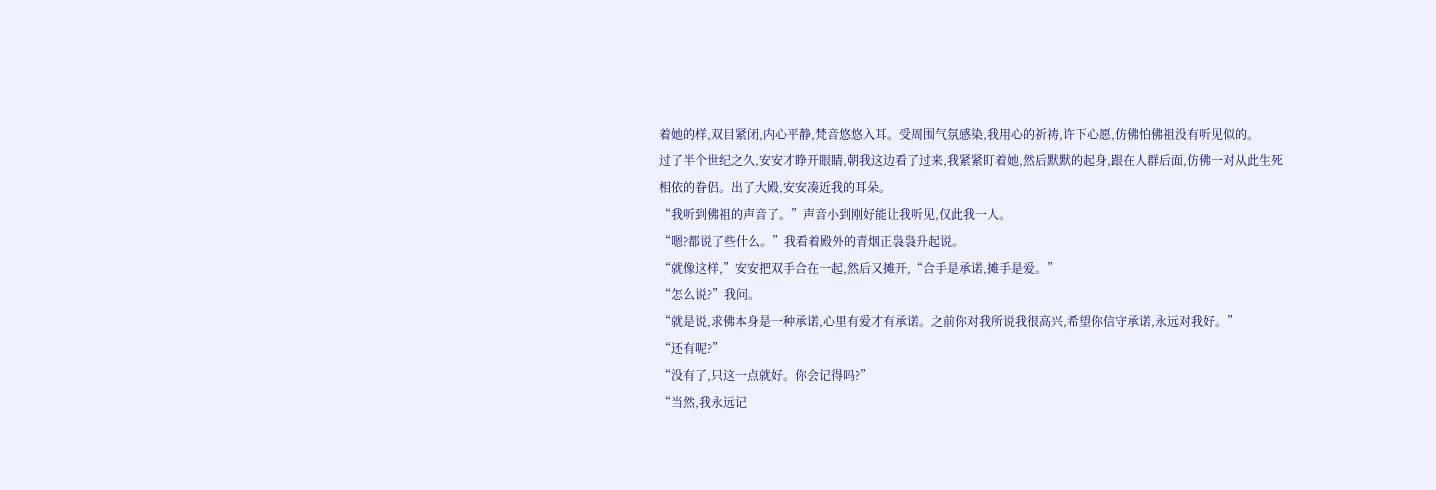着她的样,双目紧闭,内心平静,梵音悠悠入耳。受周围气氛感染,我用心的祈祷,许下心愿,仿佛怕佛祖没有听见似的。
过了半个世纪之久,安安才睁开眼睛,朝我这边看了过来,我紧紧盯着她,然后默默的起身,跟在人群后面,仿佛一对从此生死相依的眷侣。出了大殿,安安凑近我的耳朵。
“我听到佛祖的声音了。”声音小到刚好能让我听见,仅此我一人。
“嗯?都说了些什么。”我看着殿外的青烟正袅袅升起说。
“就像这样,”安安把双手合在一起,然后又摊开,“合手是承诺,摊手是爱。”
“怎么说?”我问。
“就是说,求佛本身是一种承诺,心里有爱才有承诺。之前你对我所说我很高兴,希望你信守承诺,永远对我好。”
“还有呢?”
“没有了,只这一点就好。你会记得吗?”
“当然,我永远记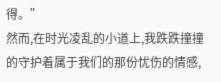得。”
然而,在时光凌乱的小道上,我跌跌撞撞的守护着属于我们的那份忧伤的情感,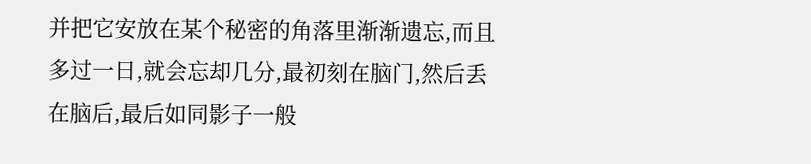并把它安放在某个秘密的角落里渐渐遗忘,而且多过一日,就会忘却几分,最初刻在脑门,然后丢在脑后,最后如同影子一般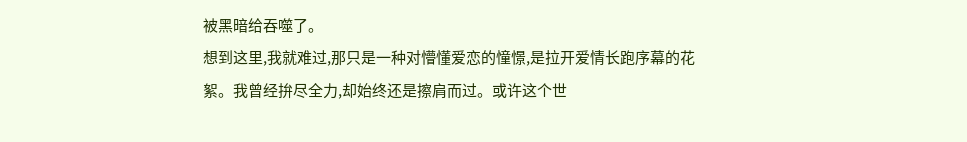被黑暗给吞噬了。
想到这里,我就难过,那只是一种对懵懂爱恋的憧憬,是拉开爱情长跑序幕的花絮。我曾经拚尽全力,却始终还是擦肩而过。或许这个世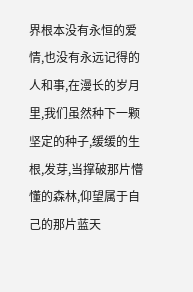界根本没有永恒的爱情,也没有永远记得的人和事,在漫长的岁月里,我们虽然种下一颗坚定的种子,缓缓的生根,发芽,当撑破那片懵懂的森林,仰望属于自己的那片蓝天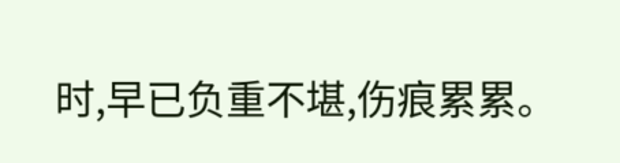时,早已负重不堪,伤痕累累。